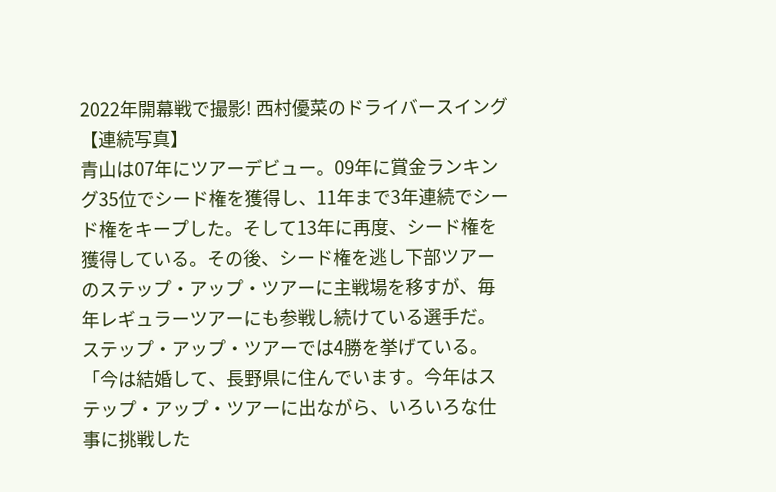2022年開幕戦で撮影! 西村優菜のドライバースイング【連続写真】
青山は07年にツアーデビュー。09年に賞金ランキング35位でシード権を獲得し、11年まで3年連続でシード権をキープした。そして13年に再度、シード権を獲得している。その後、シード権を逃し下部ツアーのステップ・アップ・ツアーに主戦場を移すが、毎年レギュラーツアーにも参戦し続けている選手だ。ステップ・アップ・ツアーでは4勝を挙げている。
「今は結婚して、長野県に住んでいます。今年はステップ・アップ・ツアーに出ながら、いろいろな仕事に挑戦した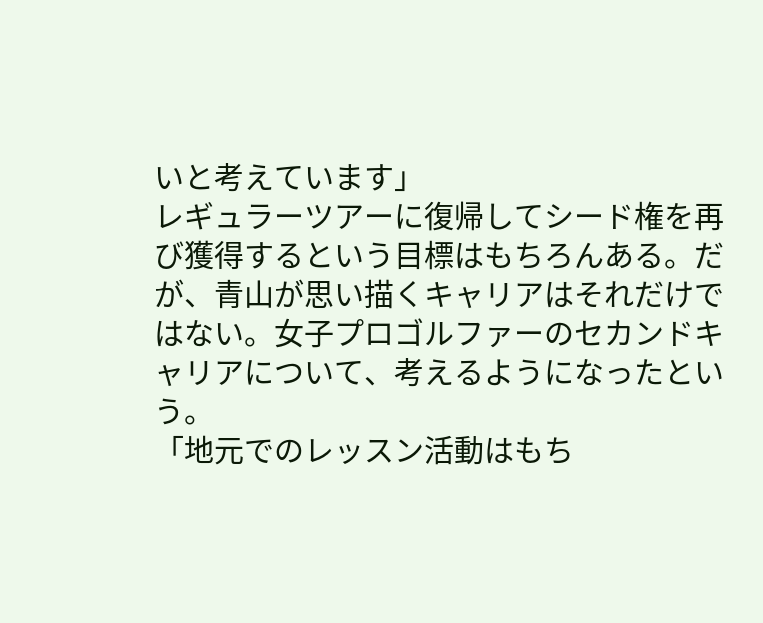いと考えています」
レギュラーツアーに復帰してシード権を再び獲得するという目標はもちろんある。だが、青山が思い描くキャリアはそれだけではない。女子プロゴルファーのセカンドキャリアについて、考えるようになったという。
「地元でのレッスン活動はもち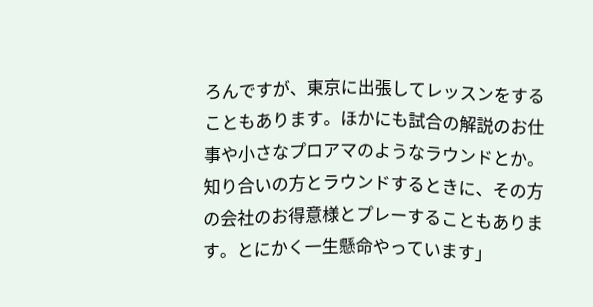ろんですが、東京に出張してレッスンをすることもあります。ほかにも試合の解説のお仕事や小さなプロアマのようなラウンドとか。知り合いの方とラウンドするときに、その方の会社のお得意様とプレーすることもあります。とにかく一生懸命やっています」